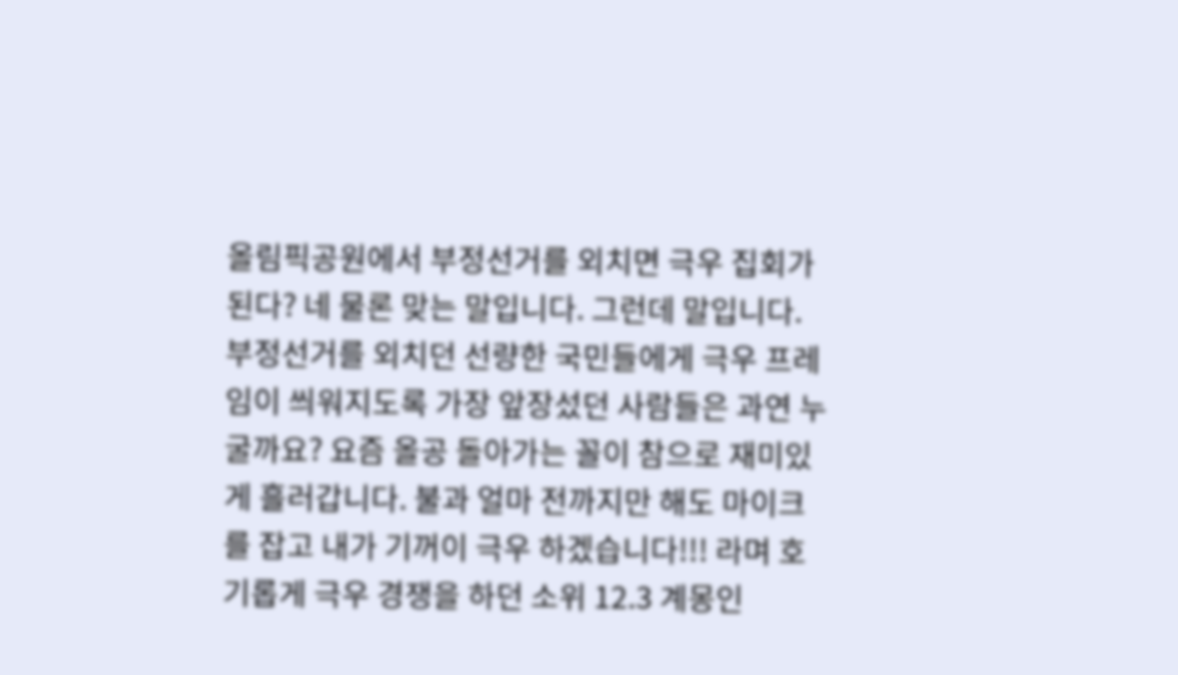올림픽공원에서 부정선거를 외치면 극우 집회가 된다? 네 물론 맞는 말입니다. 그런데 말입니다. 부정선거를 외치던 선량한 국민들에게 극우 프레임이 씌워지도록 가장 앞장섰던 사람들은 과연 누굴까요? 요즘 올공 돌아가는 꼴이 참으로 재미있게 흘러갑니다. 불과 얼마 전까지만 해도 마이크를 잡고 내가 기꺼이 극우 하겠습니다!!! 라며 호기롭게 극우 경쟁을 하던 소위 12.3 계몽인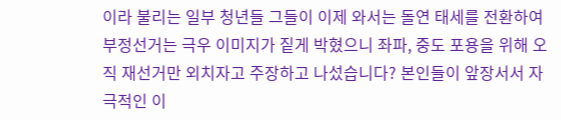이라 불리는 일부 청년들 그들이 이제 와서는 돌연 태세를 전환하여 부정선거는 극우 이미지가 짙게 박혔으니 좌파, 중도 포용을 위해 오직 재선거만 외치자고 주장하고 나섰습니다? 본인들이 앞장서서 자극적인 이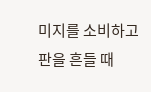미지를 소비하고 판을 흔들 때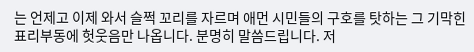는 언제고 이제 와서 슬쩍 꼬리를 자르며 애먼 시민들의 구호를 탓하는 그 기막힌 표리부동에 헛웃음만 나옵니다. 분명히 말씀드립니다. 저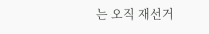는 오직 재선거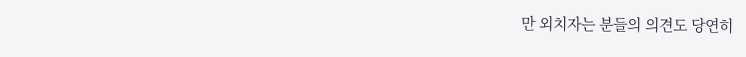만 외치자는 분들의 의견도 당연히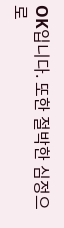OK입니다. 또한 절박한 심정으로